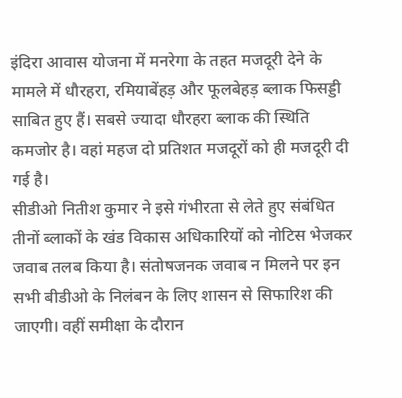इंदिरा आवास योजना में मनरेगा के तहत मजदूरी देने के मामले में धौरहरा, रमियाबेंहड़ और फूलबेहड़ ब्लाक फिसड्डी साबित हुए हैं। सबसे ज्यादा धौरहरा ब्लाक की स्थिति कमजोर है। वहां महज दो प्रतिशत मजदूरों को ही मजदूरी दी गई है।
सीडीओ नितीश कुमार ने इसे गंभीरता से लेते हुए संबंधित तीनों ब्लाकों के खंड विकास अधिकारियों को नोटिस भेजकर जवाब तलब किया है। संतोषजनक जवाब न मिलने पर इन सभी बीडीओ के निलंबन के लिए शासन से सिफारिश की जाएगी। वहीं समीक्षा के दौरान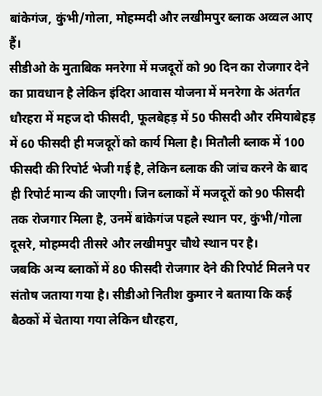बांकेगंज, कुंभी/गोला, मोहम्मदी और लखीमपुर ब्लाक अव्वल आए हैं।
सीडीओ के मुताबिक मनरेगा में मजदूरों को 90 दिन का रोजगार देने का प्रावधान है लेकिन इंदिरा आवास योजना में मनरेगा के अंतर्गत धौरहरा में महज दो फीसदी, फूलबेहड़ में 50 फीसदी और रमियाबेहड़ में 60 फीसदी ही मजदूरों को कार्य मिला है। मितौली ब्लाक में 100 फीसदी की रिपोर्ट भेजी गई है, लेकिन ब्लाक की जांच करने के बाद ही रिपोर्ट मान्य की जाएगी। जिन ब्लाकों में मजदूरों को 90 फीसदी तक रोजगार मिला है, उनमें बांकेगंज पहले स्थान पर, कुंभी/गोला दूसरे, मोहम्मदी तीसरे और लखीमपुर चौथे स्थान पर है।
जबकि अन्य ब्लाकों में 80 फीसदी रोजगार देने की रिपोर्ट मिलने पर संतोष जताया गया है। सीडीओ नितीश कुमार ने बताया कि कई बैठकों में चेताया गया लेकिन धौरहरा,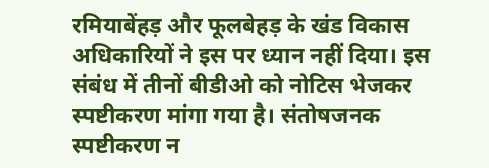रमियाबेंहड़ और फूलबेहड़ के खंड विकास अधिकारियों ने इस पर ध्यान नहीं दिया। इस संबंध में तीनों बीडीओ को नोटिस भेजकर स्पष्टीकरण मांगा गया है। संतोषजनक स्पष्टीकरण न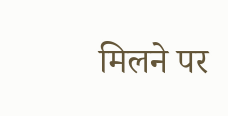मिलने पर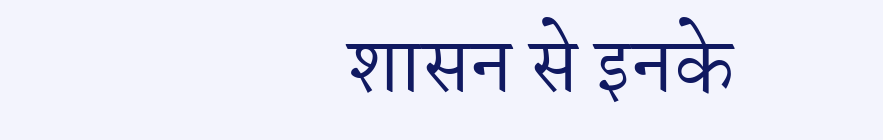शासन से इनके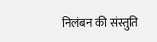निलंबन की संस्तुति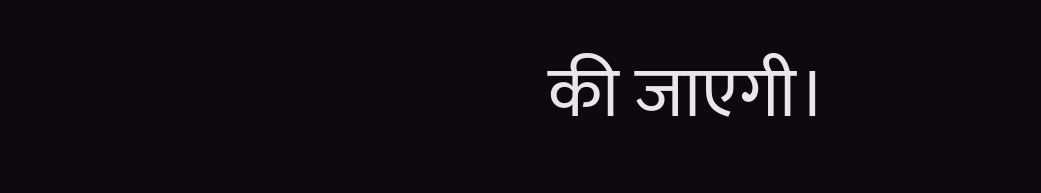की जाएगी।